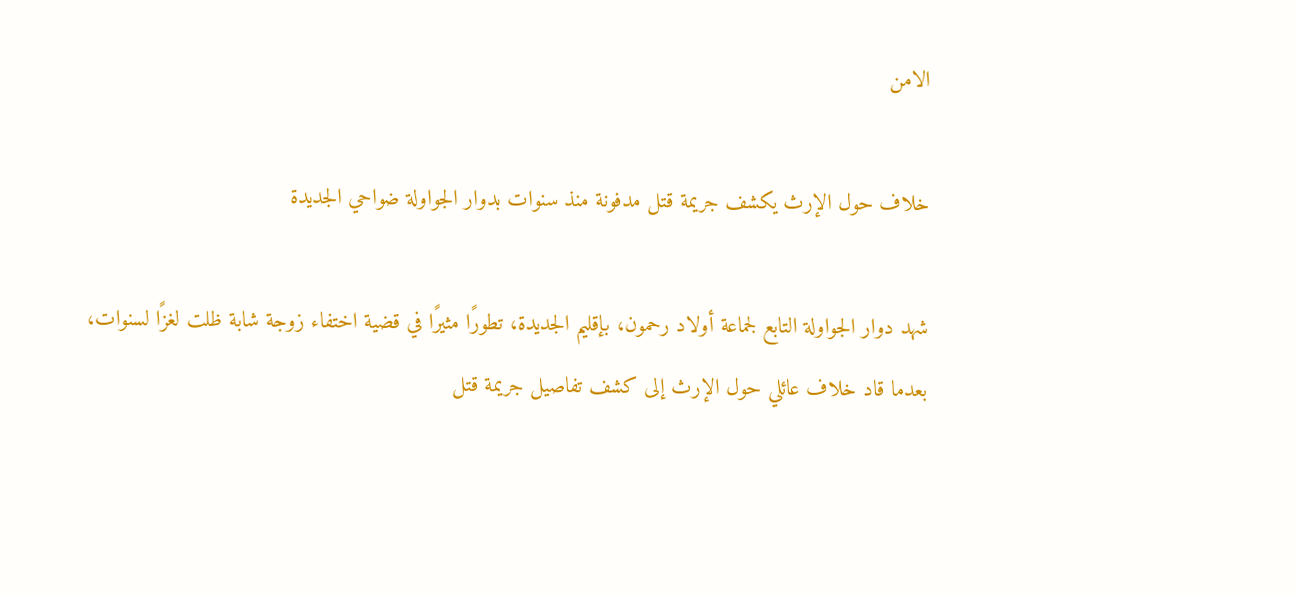الامن

خلاف حول الإرث يكشف جريمة قتل مدفونة منذ سنوات بدوار الجواولة ضواحي الجديدة

شهد دوار الجواولة التابع لجماعة أولاد رحمون، بإقليم الجديدة، تطورًا مثيرًا في قضية اختفاء زوجة شابة ظلت لغزًا لسنوات، بعدما قاد خلاف عائلي حول الإرث إلى كشف تفاصيل جريمة قتل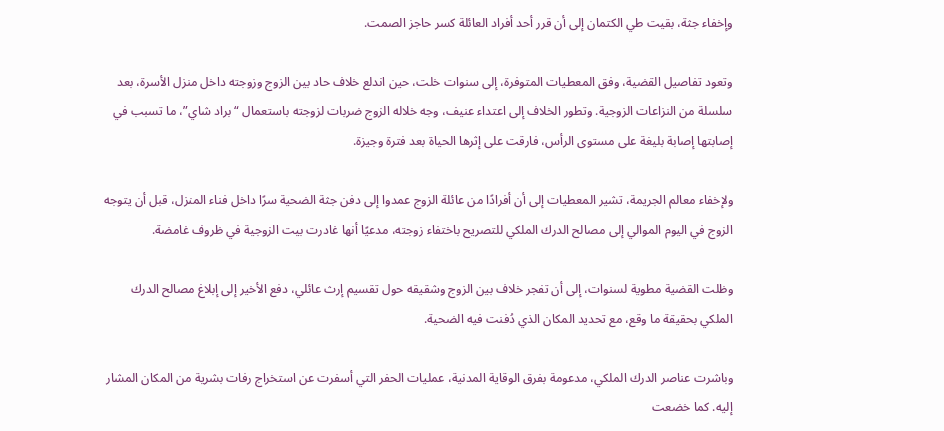وإخفاء جثة، بقيت طي الكتمان إلى أن قرر أحد أفراد العائلة كسر حاجز الصمت.

وتعود تفاصيل القضية، وفق المعطيات المتوفرة، إلى سنوات خلت، حين اندلع خلاف حاد بين الزوج وزوجته داخل منزل الأسرة، بعد سلسلة من النزاعات الزوجية. وتطور الخلاف إلى اعتداء عنيف، وجه خلاله الزوج ضربات لزوجته باستعمال “براد شاي”، ما تسبب في إصابتها إصابة بليغة على مستوى الرأس، فارقت على إثرها الحياة بعد فترة وجيزة.

ولإخفاء معالم الجريمة، تشير المعطيات إلى أن أفرادًا من عائلة الزوج عمدوا إلى دفن جثة الضحية سرًا داخل فناء المنزل، قبل أن يتوجه الزوج في اليوم الموالي إلى مصالح الدرك الملكي للتصريح باختفاء زوجته، مدعيًا أنها غادرت بيت الزوجية في ظروف غامضة.

وظلت القضية مطوية لسنوات، إلى أن تفجر خلاف بين الزوج وشقيقه حول تقسيم إرث عائلي، دفع الأخير إلى إبلاغ مصالح الدرك الملكي بحقيقة ما وقع، مع تحديد المكان الذي دُفنت فيه الضحية.

وباشرت عناصر الدرك الملكي، مدعومة بفرق الوقاية المدنية، عمليات الحفر التي أسفرت عن استخراج رفات بشرية من المكان المشار إليه. كما خضعت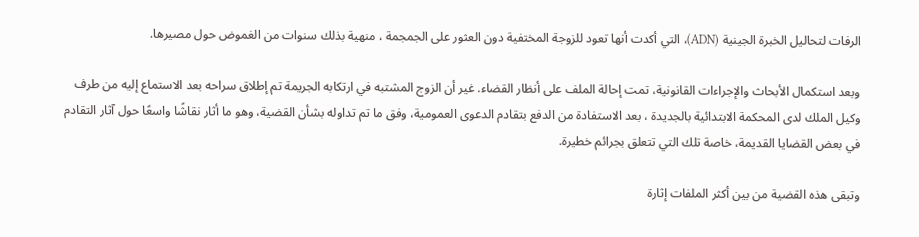الرفات لتحاليل الخبرة الجينية (ADN)، التي أكدت أنها تعود للزوجة المختفية دون العثور على الجمجمة ، منهية بذلك سنوات من الغموض حول مصيرها.

وبعد استكمال الأبحاث والإجراءات القانونية، تمت إحالة الملف على أنظار القضاء. غير أن الزوج المشتبه في ارتكابه الجريمة تم إطلاق سراحه بعد الاستماع إليه من طرف وكيل الملك لدى المحكمة الابتدائية بالجديدة ، بعد الاستفادة من الدفع بتقادم الدعوى العمومية، وفق ما تم تداوله بشأن القضية، وهو ما أثار نقاشًا واسعًا حول آثار التقادم في بعض القضايا القديمة، خاصة تلك التي تتعلق بجرائم خطيرة.

وتبقى هذه القضية من بين أكثر الملفات إثارة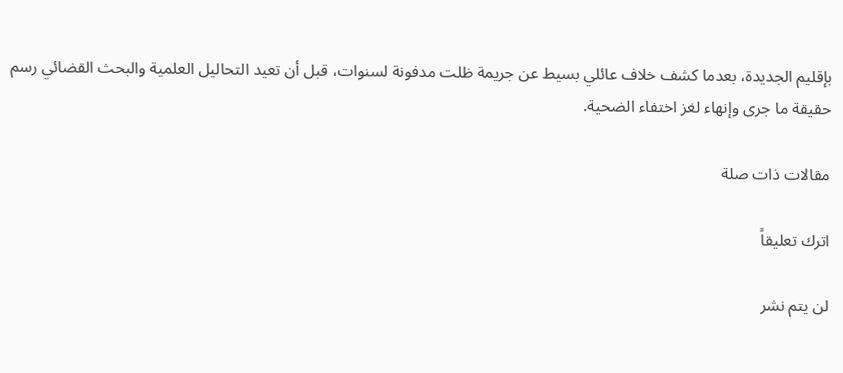بإقليم الجديدة، بعدما كشف خلاف عائلي بسيط عن جريمة ظلت مدفونة لسنوات، قبل أن تعيد التحاليل العلمية والبحث القضائي رسم حقيقة ما جرى وإنهاء لغز اختفاء الضحية.

مقالات ذات صلة

اترك تعليقاً

لن يتم نشر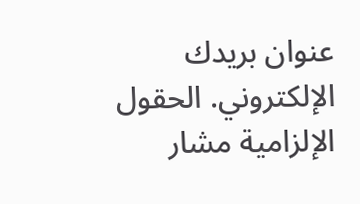عنوان بريدك الإلكتروني. الحقول الإلزامية مشار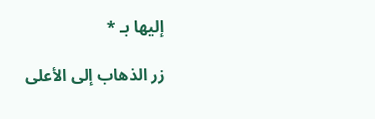إليها بـ *

زر الذهاب إلى الأعلى